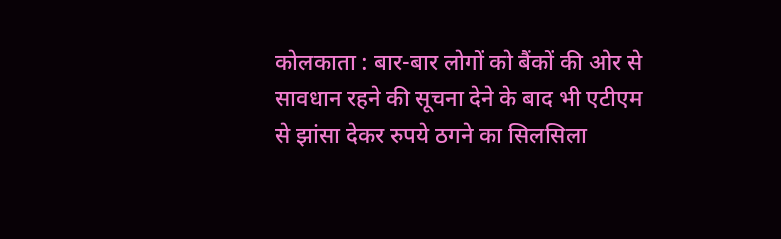कोलकाता : बार-बार लोगों को बैंकों की ओर से सावधान रहने की सूचना देने के बाद भी एटीएम से झांसा देकर रुपये ठगने का सिलसिला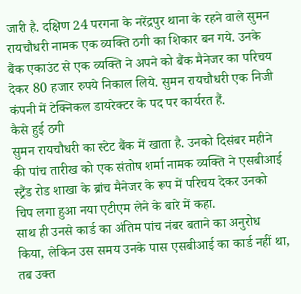जारी है. दक्षिण 24 परगना के नरेंद्रपुर थाना के रहने वाले सुमन रायचौधरी नामक एक व्यक्ति ठगी का शिकार बन गये. उनके बैंक एकाउंट से एक व्यक्ति ने अपने को बैंक मैनेजर का परिचय देकर 80 हजार रुपये निकाल लिये. सुमन रायचौधरी एक निजी कंपनी में टेक्निकल डायरेक्टर के पद पर कार्यरत हैं.
कैसे हुई ठगी
सुमन रायचौधरी का स्टेट बैंक में खाता है. उनको दिसंबर महीने की पांच तारीख को एक संतोष शर्मा नामक व्यक्ति ने एसबीआई स्ट्रैंड रोड शाखा के ब्रांच मैनेजर के रूप में परिचय देकर उनको चिप लगा हुआ नया एटीएम लेने के बारे में कहा.
साथ ही उनसे कार्ड का अंतिम पांच नंबर बताने का अनुरोध किया, लेकिन उस समय उनके पास एसबीआई का कार्ड नहीं था, तब उक्त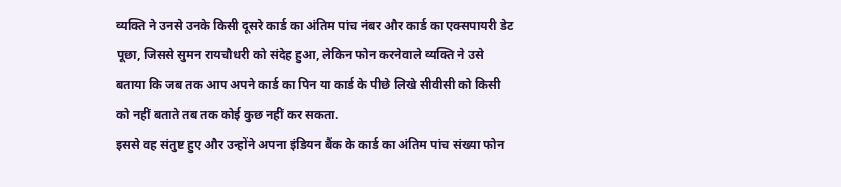व्यक्ति ने उनसे उनके किसी दूसरे कार्ड का अंतिम पांच नंबर और कार्ड का एक्सपायरी डेट पूछा, जिससे सुमन रायचौधरी को संदेह हुआ, लेकिन फोन करनेवाले व्यक्ति ने उसे बताया कि जब तक आप अपने कार्ड का पिन या कार्ड के पीछे लिखे सीवीसी को किसी को नहीं बताते तब तक कोई कुछ नहीं कर सकता.
इससे वह संतुष्ट हुए और उन्होंने अपना इंडियन बैंक के कार्ड का अंतिम पांच संख्या फोन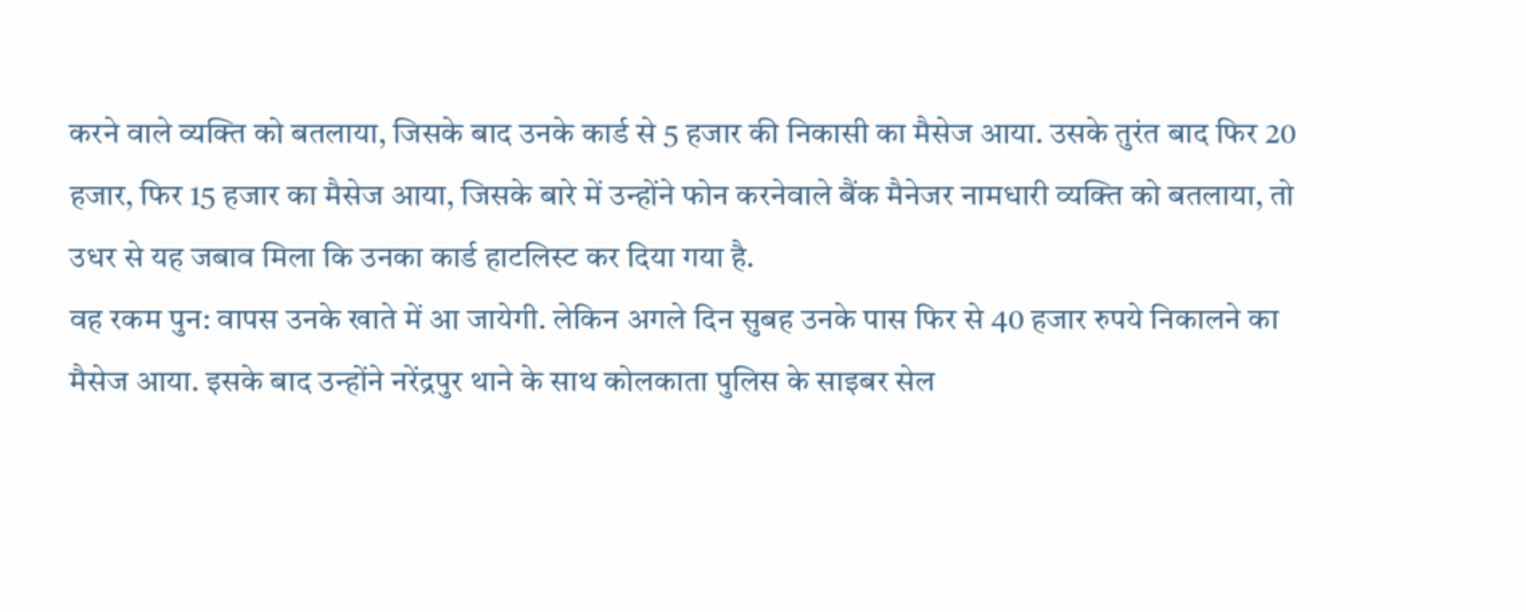करने वाले व्यक्ति को बतलाया, जिसके बाद उनके कार्ड से 5 हजार की निकासी का मैसेज आया. उसके तुरंत बाद फिर 20 हजार, फिर 15 हजार का मैसेज आया, जिसके बारे में उन्होंने फोन करनेवाले बैंक मैनेजर नामधारी व्यक्ति को बतलाया, तो उधर से यह जबाव मिला कि उनका कार्ड हाटलिस्ट कर दिया गया है.
वह रकम पुन: वापस उनके खाते में आ जायेगी. लेकिन अगले दिन सुबह उनके पास फिर से 40 हजार रुपये निकालने का मैसेज आया. इसके बाद उन्होंने नरेंद्रपुर थाने के साथ कोलकाता पुलिस के साइबर सेल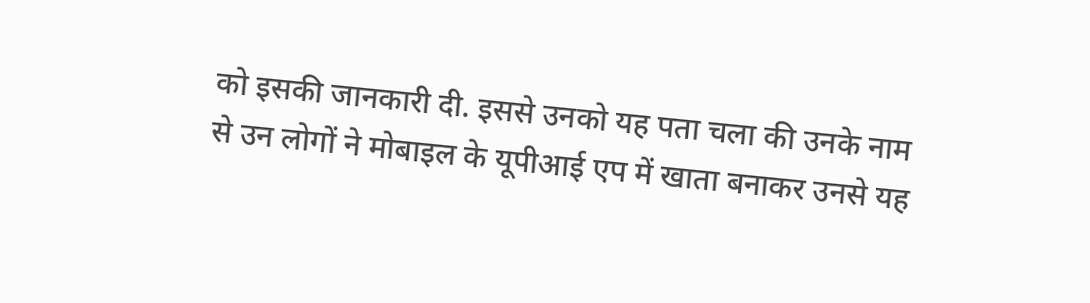को इसकी जानकारी दी. इससे उनको यह पता चला की उनके नाम से उन लोगों ने मोबाइल के यूपीआई एप में खाता बनाकर उनसे यह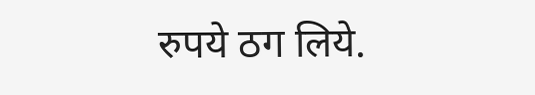रुपये ठग लिये.